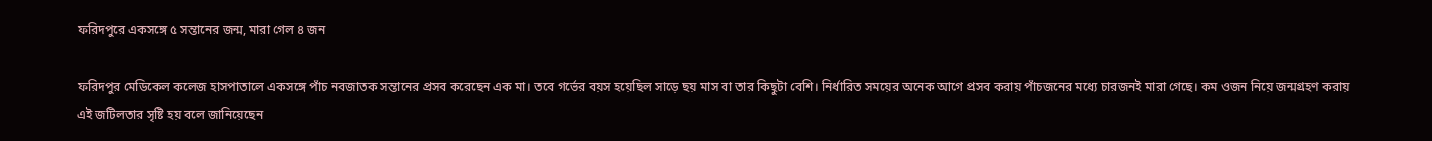ফরিদপুরে একসঙ্গে ৫ সন্তানের জন্ম, মারা গেল ৪ জন

ফরিদপুর মেডিকেল কলেজ হাসপাতালে একসঙ্গে পাঁচ নবজাতক সন্তানের প্রসব করেছেন এক মা। তবে গর্ভের বয়স হয়েছিল সাড়ে ছয় মাস বা তার কিছুটা বেশি। নির্ধারিত সময়ের অনেক আগে প্রসব করায় পাঁচজনের মধ্যে চারজনই মারা গেছে। কম ওজন নিয়ে জন্মগ্রহণ করায় এই জটিলতার সৃষ্টি হয় বলে জানিয়েছেন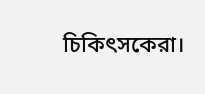চিকিৎসকেরা।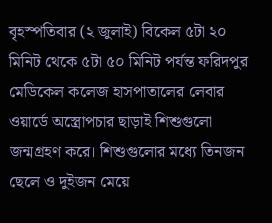বৃহস্পতিবার (২ জুলাই) বিকেল ৫টা ২০ মিনিট থেকে ৫টা ৫০ মিনিট পর্যন্ত ফরিদপুর মেডিকেল কলেজ হাসপাতালের লেবার ওয়ার্ডে অস্ত্রোপচার ছাড়াই শিশুগুলো জন্মগ্রহণ করে। শিশুগুলোর মধ্যে তিনজন ছেলে ও দুইজন মেয়ে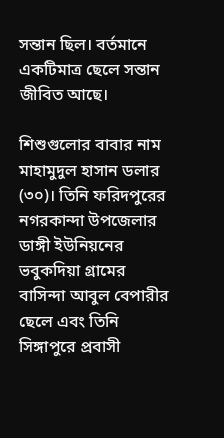সন্তান ছিল। বর্তমানে একটিমাত্র ছেলে সন্তান জীবিত আছে।

শিশুগুলোর বাবার নাম মাহামুদুল হাসান ডলার (৩০)। তিনি ফরিদপুরের নগরকান্দা উপজেলার ডাঙ্গী ইউনিয়নের ভবুকদিয়া গ্রামের বাসিন্দা আবুল বেপারীর ছেলে এবং তিনি সিঙ্গাপুরে প্রবাসী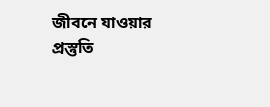জীবনে যাওয়ার প্রস্তুতি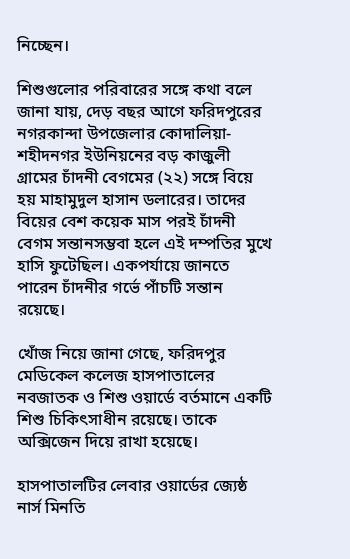নিচ্ছেন।

শিশুগুলোর পরিবারের সঙ্গে কথা বলে জানা যায়, দেড় বছর আগে ফরিদপুরের নগরকান্দা উপজেলার কোদালিয়া-শহীদনগর ইউনিয়নের বড় কাজুলী গ্রামের চাঁদনী বেগমের (২২) সঙ্গে বিয়ে হয় মাহামুদুল হাসান ডলারের। তাদের বিয়ের বেশ কয়েক মাস পরই চাঁদনী বেগম সন্তানসম্ভবা হলে এই দম্পতির মুখে হাসি ফুটেছিল। একপর্যায়ে জানতে পারেন চাঁদনীর গর্ভে পাঁচটি সন্তান রয়েছে।

খোঁজ নিয়ে জানা গেছে, ফরিদপুর মেডিকেল কলেজ হাসপাতালের নবজাতক ও শিশু ওয়ার্ডে বর্তমানে একটি শিশু চিকিৎসাধীন রয়েছে। তাকে অক্সিজেন দিয়ে রাখা হয়েছে।

হাসপাতালটির লেবার ওয়ার্ডের জ্যেষ্ঠ নার্স মিনতি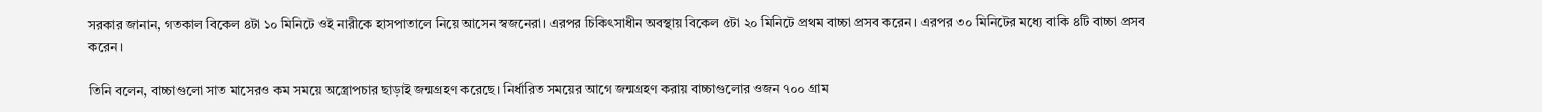সরকার জানান, গতকাল বিকেল ৪টা ১০ মিনিটে ওই নারীকে হাসপাতালে নিয়ে আসেন স্বজনেরা। এরপর চিকিৎসাধীন অবস্থায় বিকেল ৫টা ২০ মিনিটে প্রথম বাচ্চা প্রসব করেন। এরপর ৩০ মিনিটের মধ্যে বাকি ৪টি বাচ্চা প্রসব করেন।

তিনি বলেন, বাচ্চাগুলো সাত মাসেরও কম সময়ে অস্ত্রোপচার ছাড়াই জন্মগ্রহণ করেছে। নির্ধারিত সময়ের আগে জন্মগ্রহণ করায় বাচ্চাগুলোর ওজন ৭০০ গ্রাম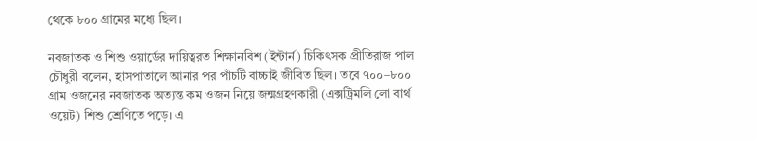থেকে ৮০০ গ্রামের মধ্যে ছিল।

নবজাতক ও শিশু ওয়ার্ডের দায়িত্বরত শিক্ষানবিশ (ইন্টার্ন) চিকিৎসক প্রীতিরাজ পাল চৌধুরী বলেন, হাসপাতালে আনার পর পাঁচটি বাচ্চাই জীবিত ছিল। তবে ৭০০–৮০০ গ্রাম ওজনের নবজাতক অত্যন্ত কম ওজন নিয়ে জন্মগ্রহণকারী (এক্সট্রিমলি লো বার্থ ওয়েট) শিশু শ্রেণিতে পড়ে। এ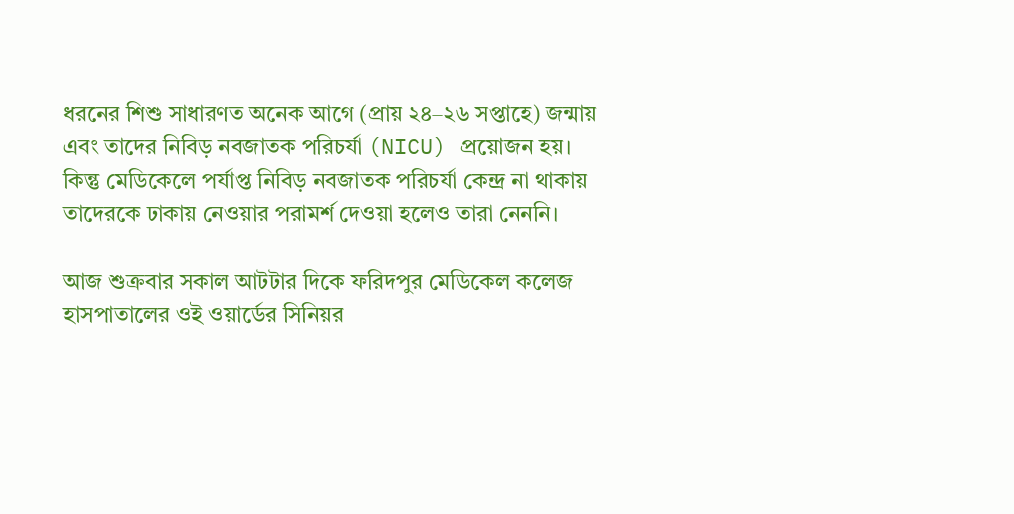ধরনের শিশু সাধারণত অনেক আগে (প্রায় ২৪–২৬ সপ্তাহে) জন্মায় এবং তাদের নিবিড় নবজাতক পরিচর্যা (NICU) প্রয়োজন হয়। কিন্তু মেডিকেলে পর্যাপ্ত নিবিড় নবজাতক পরিচর্যা কেন্দ্র না থাকায় তাদেরকে ঢাকায় নেওয়ার পরামর্শ দেওয়া হলেও তারা নেননি।

আজ শুক্রবার সকাল আটটার দিকে ফরিদপুর মেডিকেল কলেজ হাসপাতালের ওই ওয়ার্ডের সিনিয়র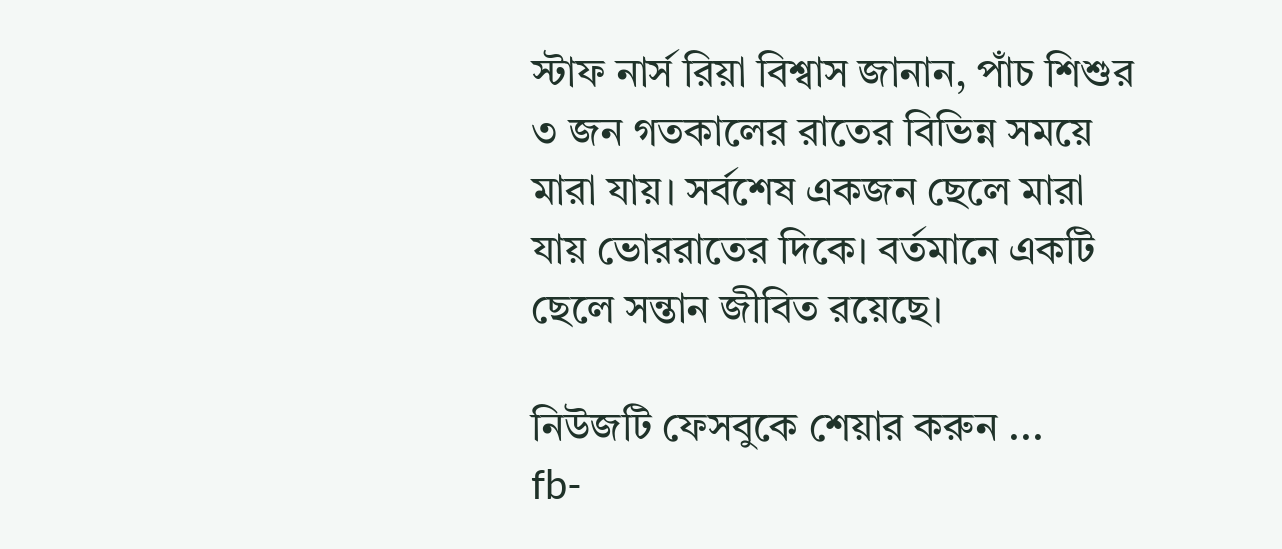স্টাফ নার্স রিয়া বিশ্বাস জানান, পাঁচ শিশুর ৩ জন গতকালের রাতের বিভিন্ন সময়ে মারা যায়। সর্বশেষ একজন ছেলে মারা যায় ভোররাতের দিকে। বর্তমানে একটি ছেলে সন্তান জীবিত রয়েছে।

নিউজটি ফেসবুকে শেয়ার করুন ...
fb-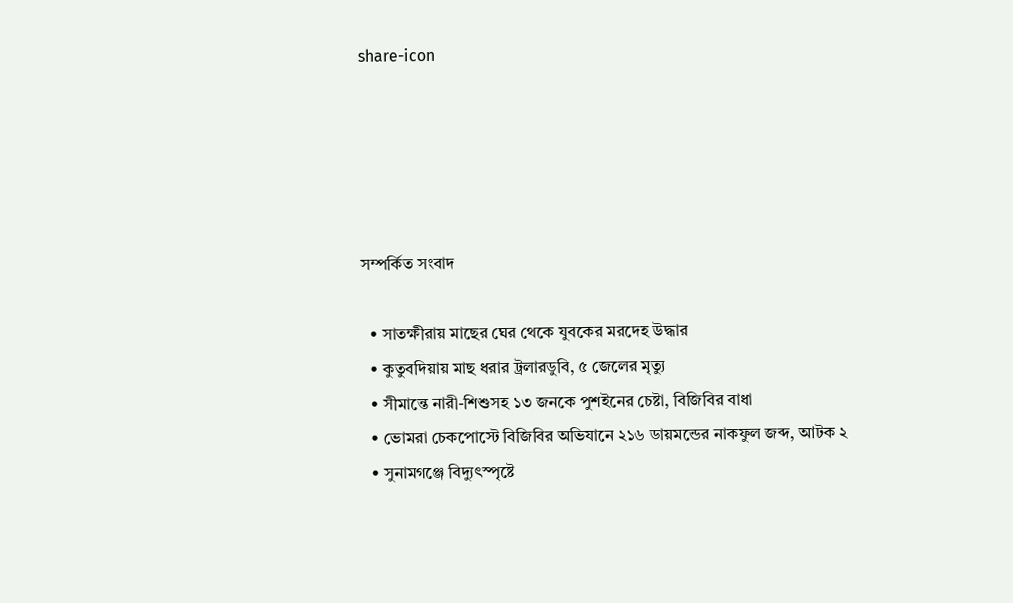share-icon





সম্পর্কিত সংবাদ

  • সাতক্ষীরায় মাছের ঘের থেকে যুবকের মরদেহ উদ্ধার
  • কুতুবদিয়ায় মাছ ধরার ট্রলারডুবি, ৫ জেলের মৃত্যু
  • সীমান্তে নারী-শিশুসহ ১৩ জনকে পুশইনের চেষ্টা, বিজিবির বাধা
  • ভোমরা চেকপোস্টে বিজিবির অভিযানে ২১৬ ডায়মন্ডের নাকফুল জব্দ, আটক ২
  • সুনামগঞ্জে বিদ্যুৎস্পৃষ্টে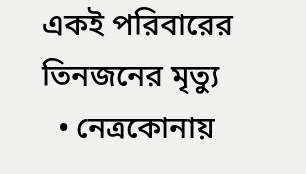একই পরিবারের তিনজনের মৃত্যু
  • নেত্রকোনায়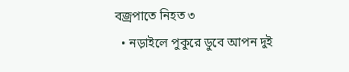বজ্রপাতে নিহত ৩
  • নড়াইলে পুকুরে ডুবে আপন দুই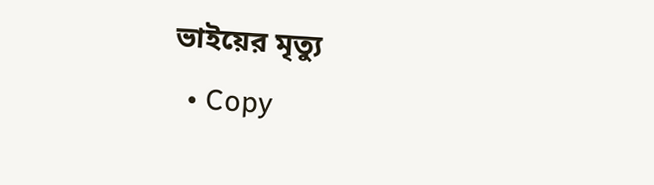ভাইয়ের মৃত্যু
  • Copy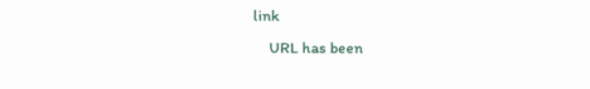link
    URL has been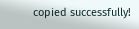copied successfully!